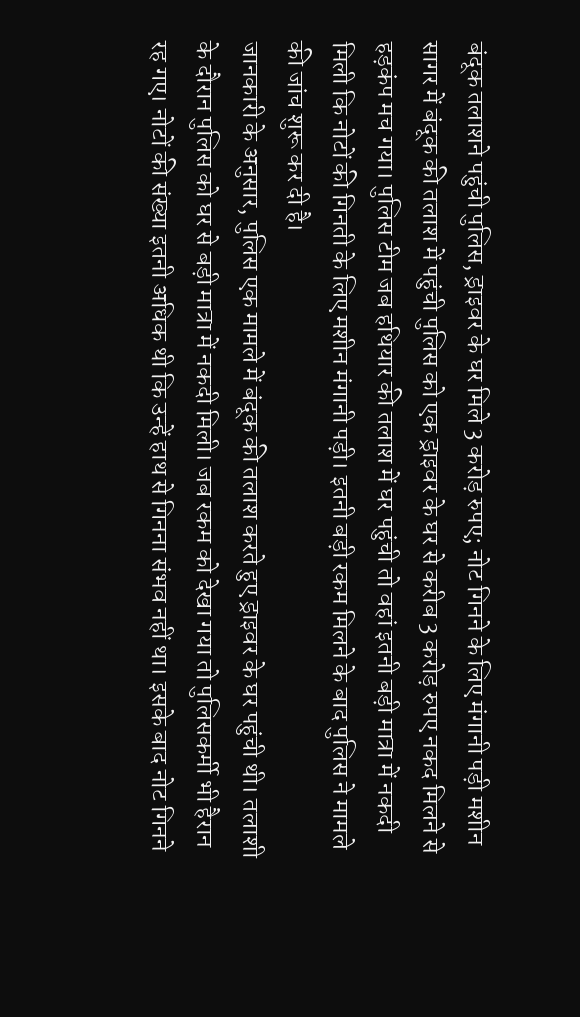बंदूक तलाशने पहुंची पुलिस, ड्राइवर के घर मिले 3 करोड़ रुपए; नोट गिनने के लिए मंगानी पड़ी मशीन
सागर में बंदूक की तलाश में पहुंची पुलिस को एक ड्राइवर के घर से करीब 3 करोड़ रुपए नकद मिलने से हड़कंप मच गया। पुलिस टीम जब हथियार की तलाश में घर पहुंची तो वहां इतनी बड़ी मात्रा में नकदी मिली कि नोटों की गिनती के लिए मशीन मंगानी पड़ी। इतनी बड़ी रकम मिलने के बाद पुलिस ने मामले की जांच शुरू कर दी है।
जानकारी के अनुसार, पुलिस एक मामले में बंदूक की तलाश करते हुए ड्राइवर के घर पहुंची थी। तलाशी के दौरान पुलिस को घर से बड़ी मात्रा में नकदी मिली। जब रकम को देखा गया तो पुलिसकर्मी भी हैरान रह गए। नोटों की संख्या इतनी अधिक थी कि उन्हें हाथ से गिनना संभव नहीं था। इसके बाद नोट गिनने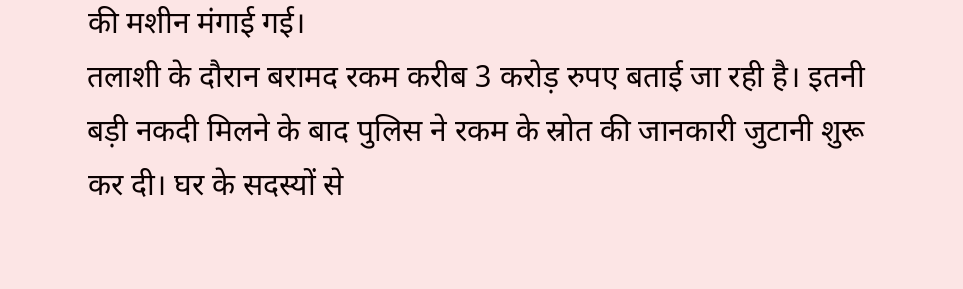की मशीन मंगाई गई।
तलाशी के दौरान बरामद रकम करीब 3 करोड़ रुपए बताई जा रही है। इतनी बड़ी नकदी मिलने के बाद पुलिस ने रकम के स्रोत की जानकारी जुटानी शुरू कर दी। घर के सदस्यों से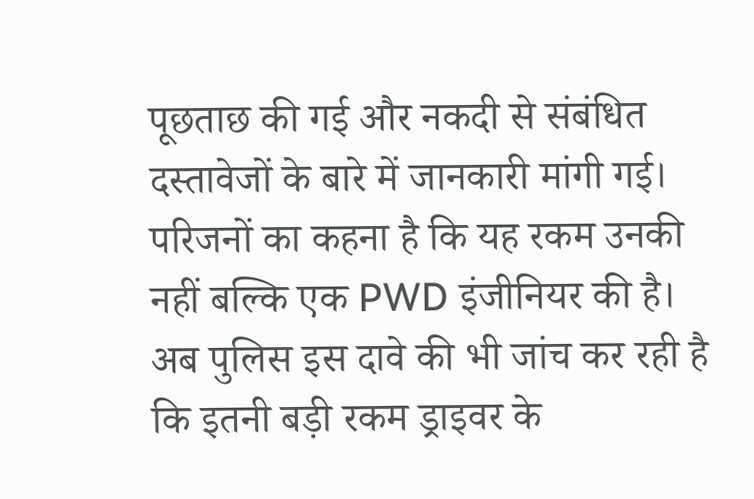पूछताछ की गई और नकदी से संबंधित दस्तावेजों के बारे में जानकारी मांगी गई।
परिजनों का कहना है कि यह रकम उनकी नहीं बल्कि एक PWD इंजीनियर की है। अब पुलिस इस दावे की भी जांच कर रही है कि इतनी बड़ी रकम ड्राइवर के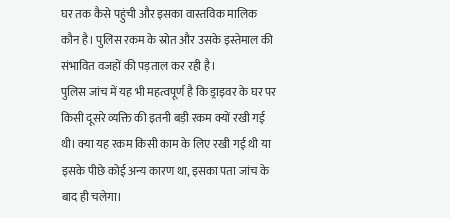घर तक कैसे पहुंची और इसका वास्तविक मालिक कौन है। पुलिस रकम के स्रोत और उसके इस्तेमाल की संभावित वजहों की पड़ताल कर रही है।
पुलिस जांच में यह भी महत्वपूर्ण है कि ड्राइवर के घर पर किसी दूसरे व्यक्ति की इतनी बड़ी रकम क्यों रखी गई थी। क्या यह रकम किसी काम के लिए रखी गई थी या इसके पीछे कोई अन्य कारण था, इसका पता जांच के बाद ही चलेगा।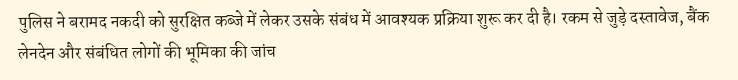पुलिस ने बरामद नकदी को सुरक्षित कब्जे में लेकर उसके संबंध में आवश्यक प्रक्रिया शुरू कर दी है। रकम से जुड़े दस्तावेज, बैंक लेनदेन और संबंधित लोगों की भूमिका की जांच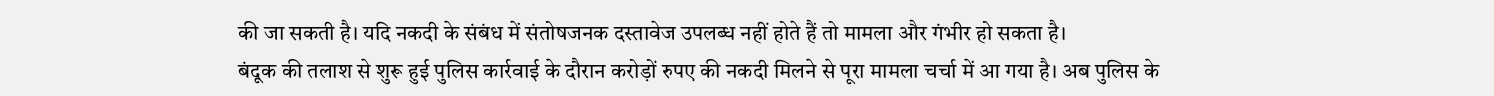की जा सकती है। यदि नकदी के संबंध में संतोषजनक दस्तावेज उपलब्ध नहीं होते हैं तो मामला और गंभीर हो सकता है।
बंदूक की तलाश से शुरू हुई पुलिस कार्रवाई के दौरान करोड़ों रुपए की नकदी मिलने से पूरा मामला चर्चा में आ गया है। अब पुलिस के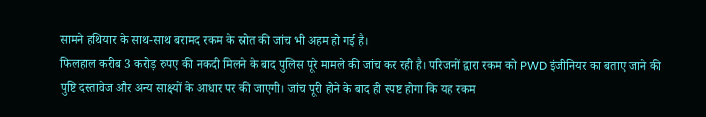सामने हथियार के साथ-साथ बरामद रकम के स्रोत की जांच भी अहम हो गई है।
फिलहाल करीब 3 करोड़ रुपए की नकदी मिलने के बाद पुलिस पूरे मामले की जांच कर रही है। परिजनों द्वारा रकम को PWD इंजीनियर का बताए जाने की पुष्टि दस्तावेज और अन्य साक्ष्यों के आधार पर की जाएगी। जांच पूरी होने के बाद ही स्पष्ट होगा कि यह रकम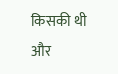किसकी थी और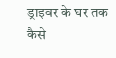ड्राइवर के घर तक कैसे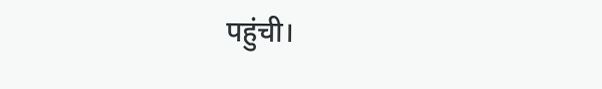पहुंची।